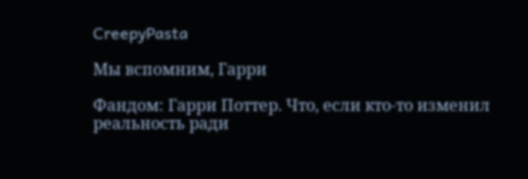CreepyPasta

Мы вспомним, Гарри

Фандом: Гарри Поттер. Что, если кто-то изменил реальность ради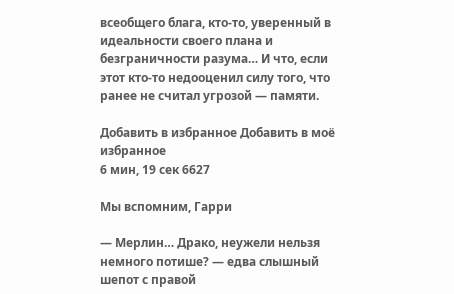всеобщего блага, кто-то, уверенный в идеальности своего плана и безграничности разума… И что, если этот кто-то недооценил силу того, что ранее не считал угрозой — памяти.

Добавить в избранное Добавить в моё избранное
6 мин, 19 сек 6627

Мы вспомним, Гарри

— Мерлин… Драко, неужели нельзя немного потише? — едва слышный шепот с правой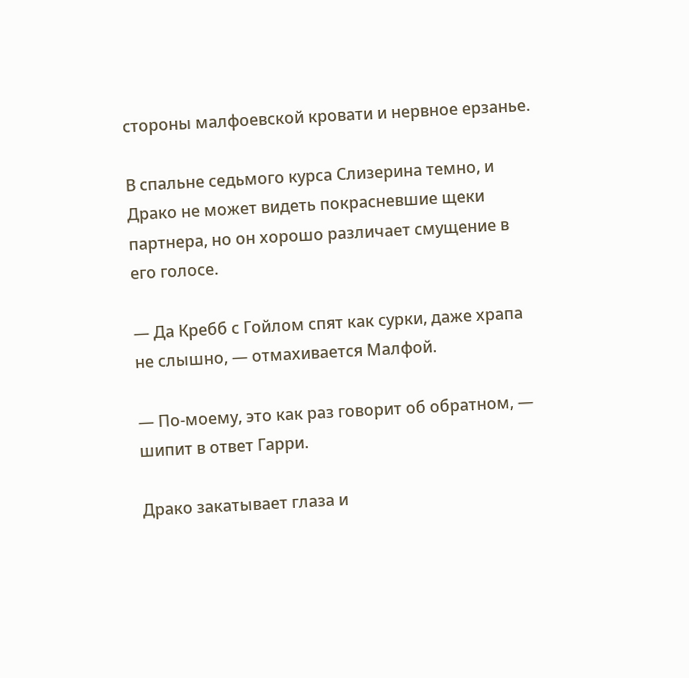стороны малфоевской кровати и нервное ерзанье.

В спальне седьмого курса Слизерина темно, и Драко не может видеть покрасневшие щеки партнера, но он хорошо различает смущение в его голосе.

— Да Кребб с Гойлом спят как сурки, даже храпа не слышно, — отмахивается Малфой.

— По-моему, это как раз говорит об обратном, — шипит в ответ Гарри.

Драко закатывает глаза и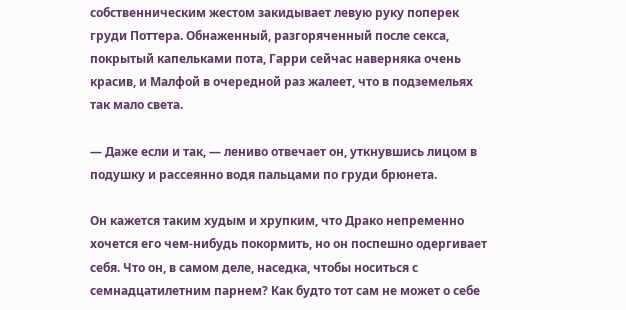собственническим жестом закидывает левую руку поперек груди Поттера. Обнаженный, разгоряченный после секса, покрытый капельками пота, Гарри сейчас наверняка очень красив, и Малфой в очередной раз жалеет, что в подземельях так мало света.

— Даже если и так, — лениво отвечает он, уткнувшись лицом в подушку и рассеянно водя пальцами по груди брюнета.

Он кажется таким худым и хрупким, что Драко непременно хочется его чем-нибудь покормить, но он поспешно одергивает себя. Что он, в самом деле, наседка, чтобы носиться с семнадцатилетним парнем? Как будто тот сам не может о себе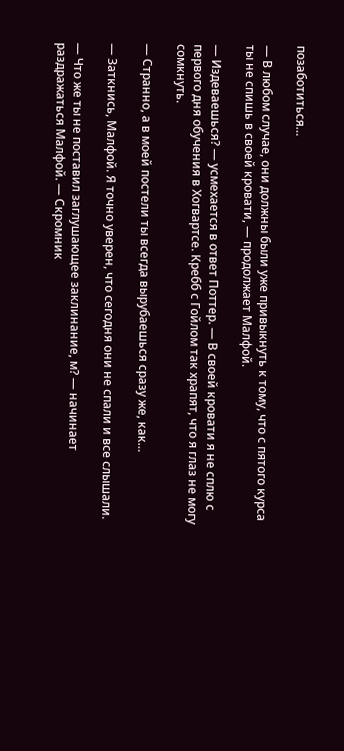позаботиться…

— В любом случае, они должны были уже привыкнуть к тому, что с пятого курса ты не спишь в своей кровати, — продолжает Малфой.

— Издеваешься? — усмехается в ответ Поттер. — В своей кровати я не сплю с первого дня обучения в Хогвартсе. Кребб с Гойлом так храпят, что я глаз не могу сомкнуть.

— Странно, а в моей постели ты всегда вырубаешься сразу же, как…

— Заткнись, Малфой. Я точно уверен, что сегодня они не спали и все слышали.

— Что же ты не поставил заглушающее заклинание, м? — начинает раздражаться Малфой. — Скромник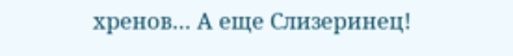хренов… А еще Слизеринец!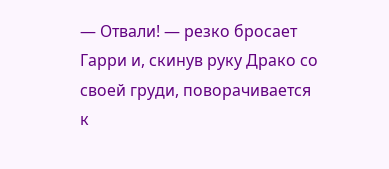— Отвали! — резко бросает Гарри и, скинув руку Драко со своей груди, поворачивается к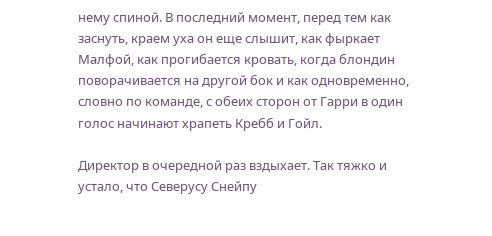нему спиной. В последний момент, перед тем как заснуть, краем уха он еще слышит, как фыркает Малфой, как прогибается кровать, когда блондин поворачивается на другой бок и как одновременно, словно по команде, с обеих сторон от Гарри в один голос начинают храпеть Кребб и Гойл.

Директор в очередной раз вздыхает. Так тяжко и устало, что Северусу Снейпу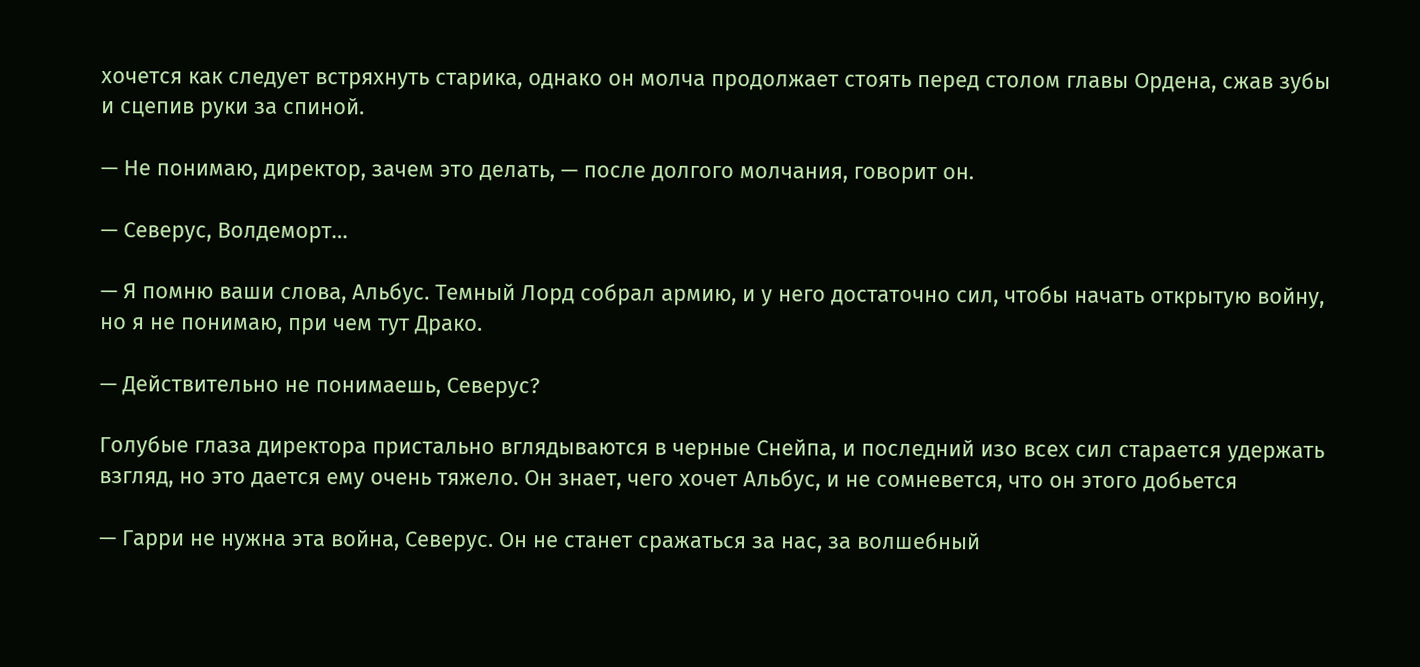хочется как следует встряхнуть старика, однако он молча продолжает стоять перед столом главы Ордена, сжав зубы и сцепив руки за спиной.

— Не понимаю, директор, зачем это делать, — после долгого молчания, говорит он.

— Северус, Волдеморт…

— Я помню ваши слова, Альбус. Темный Лорд собрал армию, и у него достаточно сил, чтобы начать открытую войну, но я не понимаю, при чем тут Драко.

— Действительно не понимаешь, Северус?

Голубые глаза директора пристально вглядываются в черные Снейпа, и последний изо всех сил старается удержать взгляд, но это дается ему очень тяжело. Он знает, чего хочет Альбус, и не сомневется, что он этого добьется

— Гарри не нужна эта война, Северус. Он не станет сражаться за нас, за волшебный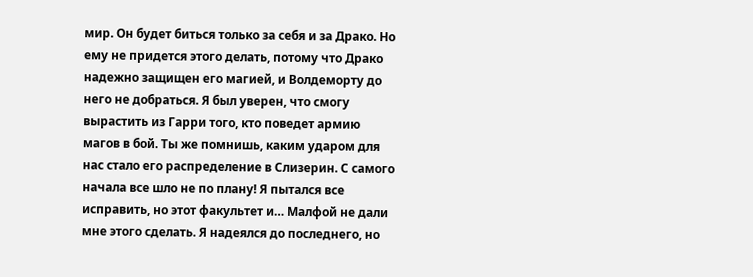мир. Он будет биться только за себя и за Драко. Но ему не придется этого делать, потому что Драко надежно защищен его магией, и Волдеморту до него не добраться. Я был уверен, что смогу вырастить из Гарри того, кто поведет армию магов в бой. Ты же помнишь, каким ударом для нас стало его распределение в Слизерин. С самого начала все шло не по плану! Я пытался все исправить, но этот факультет и… Малфой не дали мне этого сделать. Я надеялся до последнего, но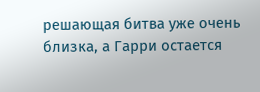решающая битва уже очень близка, а Гарри остается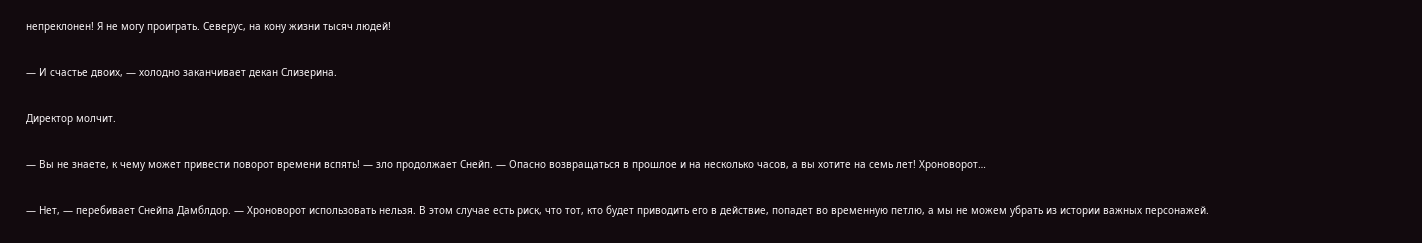непреклонен! Я не могу проиграть. Северус, на кону жизни тысяч людей!

— И счастье двоих, — холодно заканчивает декан Слизерина.

Директор молчит.

— Вы не знаете, к чему может привести поворот времени вспять! — зло продолжает Снейп. — Опасно возвращаться в прошлое и на несколько часов, а вы хотите на семь лет! Хроноворот…

— Нет, — перебивает Снейпа Дамблдор. — Хроноворот использовать нельзя. В этом случае есть риск, что тот, кто будет приводить его в действие, попадет во временную петлю, а мы не можем убрать из истории важных персонажей.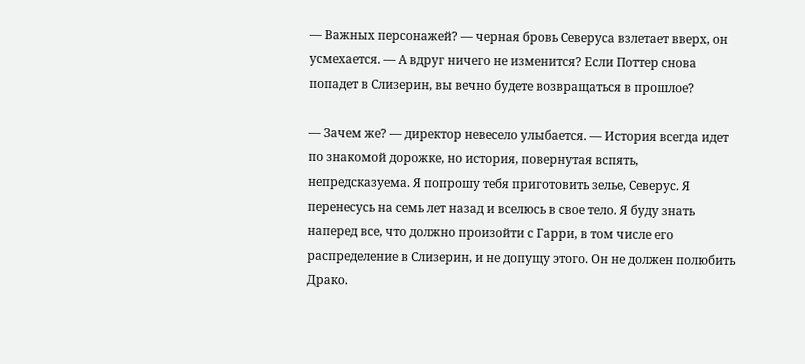— Важных персонажей? — черная бровь Северуса взлетает вверх, он усмехается. — А вдруг ничего не изменится? Если Поттер снова попадет в Слизерин, вы вечно будете возвращаться в прошлое?

— Зачем же? — директор невесело улыбается. — История всегда идет по знакомой дорожке, но история, повернутая вспять, непредсказуема. Я попрошу тебя приготовить зелье, Северус. Я перенесусь на семь лет назад и вселюсь в свое тело. Я буду знать наперед все, что должно произойти с Гарри, в том числе его распределение в Слизерин, и не допущу этого. Он не должен полюбить Драко.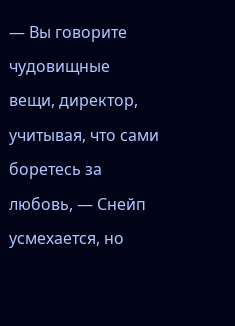— Вы говорите чудовищные вещи, директор, учитывая, что сами боретесь за любовь, — Снейп усмехается, но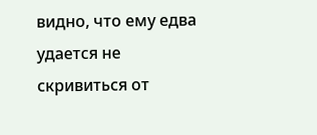видно, что ему едва удается не скривиться от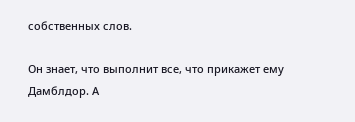собственных слов.

Он знает, что выполнит все, что прикажет ему Дамблдор. А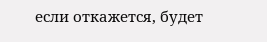если откажется, будет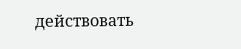действовать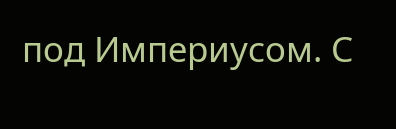под Империусом. С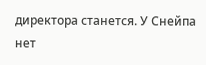директора станется. У Снейпа нет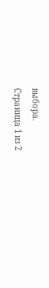выбора.
Страница 1 из 2